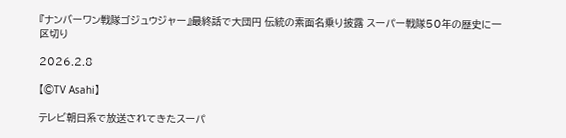『ナンバーワン戦隊ゴジュウジャー』最終話で大団円 伝統の素面名乗り披露 スーパー戦隊50年の歴史に一区切り

2026.2.8

【©TV Asahi】

テレビ朝日系で放送されてきたスーパ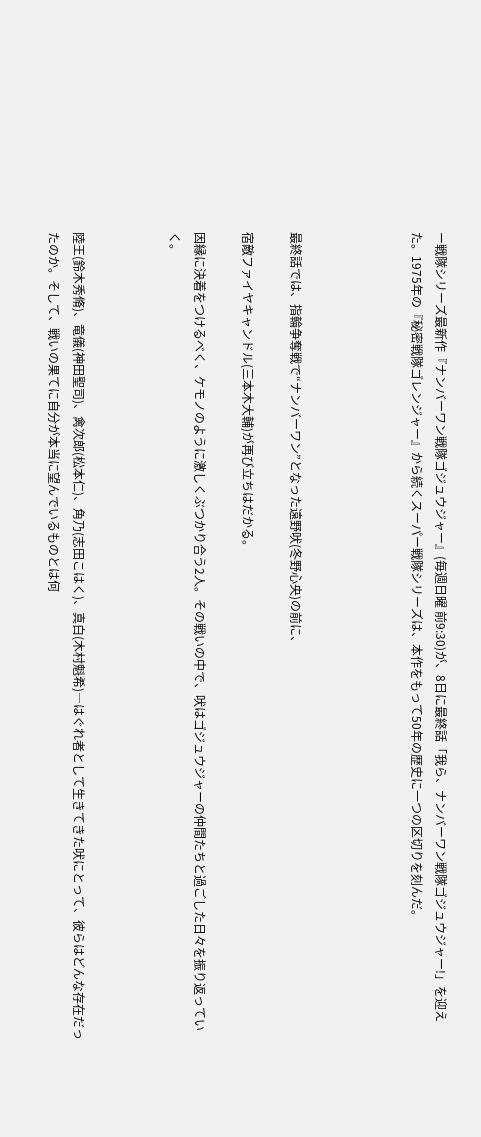ー戦隊シリーズ最新作『ナンバーワン戦隊ゴジュウジャー』(毎週日曜 前9:30)が、8日に最終話「我ら、ナンバーワン戦隊ゴジュウジャー!」を迎えた。1975年の『秘密戦隊ゴレンジャー』から続くスーパー戦隊シリーズは、本作をもって50年の歴史に一つの区切りを刻んだ。




最終話では、指輪争奪戦で“ナンバーワン”となった遠野吠(冬野心央)の前に、

宿敵ファイヤキャンドル(三本木大輔)が再び立ちはだかる。

因縁に決着をつけるべく、ケモノのように激しくぶつかり合う2人。その戦いの中で、吠はゴジュウジャーの仲間たちと過ごした日々を振り返っていく。



陸王(鈴木秀脩)、竜儀(神田聖司)、禽次郎(松本仁)、角乃(志田こはく)、真白(木村魁希)―はぐれ者として生きてきた吠にとって、彼らはどんな存在だったのか。そして、戦いの果てに自分が本当に望んでいるものとは何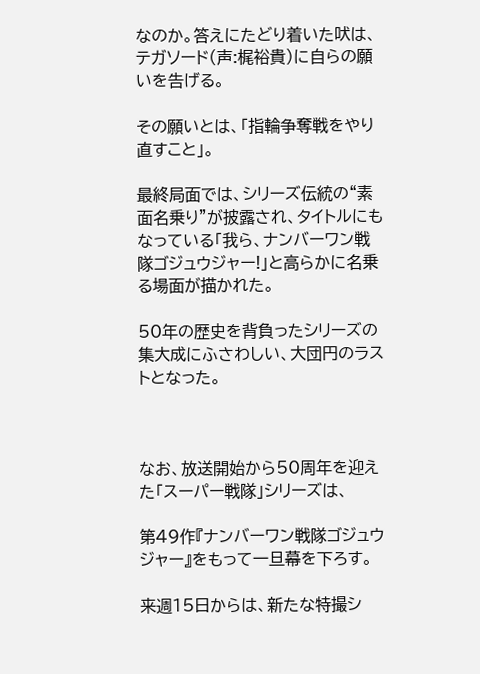なのか。答えにたどり着いた吠は、テガソード(声:梶裕貴)に自らの願いを告げる。

その願いとは、「指輪争奪戦をやり直すこと」。

最終局面では、シリーズ伝統の“素面名乗り”が披露され、タイトルにもなっている「我ら、ナンバーワン戦隊ゴジュウジャー!」と高らかに名乗る場面が描かれた。

50年の歴史を背負ったシリーズの集大成にふさわしい、大団円のラストとなった。



なお、放送開始から50周年を迎えた「スーパー戦隊」シリーズは、

第49作『ナンバーワン戦隊ゴジュウジャー』をもって一旦幕を下ろす。

来週15日からは、新たな特撮シ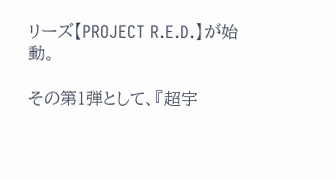リーズ【PROJECT R.E.D.】が始動。

その第1弾として、『超宇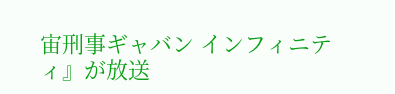宙刑事ギャバン インフィニティ』が放送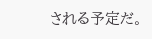される予定だ。